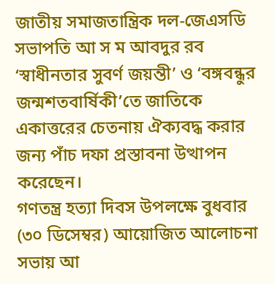জাতীয় সমাজতান্ত্রিক দল-জেএসডি সভাপতি আ স ম আবদুর রব ‘স্বাধীনতার সুবর্ণ জয়ন্তী’ ও ‘বঙ্গবন্ধুর জন্মশতবার্ষিকী’তে জাতিকে একাত্তরের চেতনায় ঐক্যবদ্ধ করার জন্য পাঁচ দফা প্রস্তাবনা উত্থাপন করেছেন।
গণতন্ত্র হত্যা দিবস উপলক্ষে বুধবার (৩০ ডিসেম্বর) আয়োজিত আলোচনা সভায় আ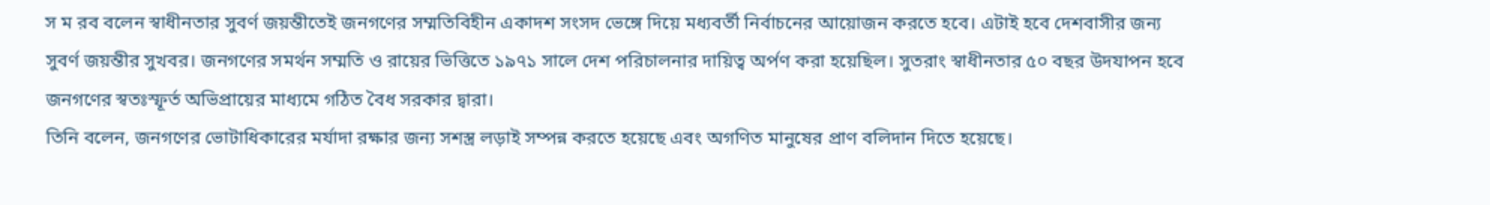স ম রব বলেন স্বাধীনতার সুবর্ণ জয়ন্তীতেই জনগণের সম্মতিবিহীন একাদশ সংসদ ভেঙ্গে দিয়ে মধ্যবর্তী নির্বাচনের আয়োজন করতে হবে। এটাই হবে দেশবাসীর জন্য সুবর্ণ জয়ন্তীর সুখবর। জনগণের সমর্থন সম্মতি ও রায়ের ভিত্তিতে ১৯৭১ সালে দেশ পরিচালনার দায়িত্ব অর্পণ করা হয়েছিল। সুতরাং স্বাধীনতার ৫০ বছর উদযাপন হবে জনগণের স্বতঃস্ফূর্ত অভিপ্রায়ের মাধ্যমে গঠিত বৈধ সরকার দ্বারা।
তিনি বলেন, জনগণের ভোটাধিকারের মর্যাদা রক্ষার জন্য সশস্ত্র লড়াই সম্পন্ন করতে হয়েছে এবং অগণিত মানুষের প্রাণ বলিদান দিতে হয়েছে।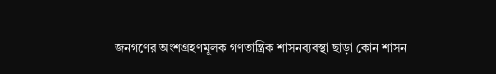জনগণের অংশগ্রহণমূলক গণতান্ত্রিক শাসনব্যবস্থা ছাড়া কোন শাসন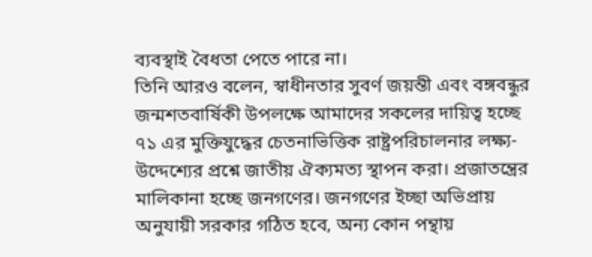ব্যবস্থাই বৈধতা পেতে পারে না।
তিনি আরও বলেন, স্বাধীনতার সুবর্ণ জয়ন্তী এবং বঙ্গবন্ধুর জন্মশতবার্ষিকী উপলক্ষে আমাদের সকলের দায়িত্ব হচ্ছে ৭১ এর মুক্তিযুদ্ধের চেতনাভিত্তিক রাষ্ট্রপরিচালনার লক্ষ্য-উদ্দেশ্যের প্রশ্নে জাতীয় ঐক্যমত্য স্থাপন করা। প্রজাতন্ত্রের মালিকানা হচ্ছে জনগণের। জনগণের ইচ্ছা অভিপ্রায় অনুযায়ী সরকার গঠিত হবে, অন্য কোন পন্থায়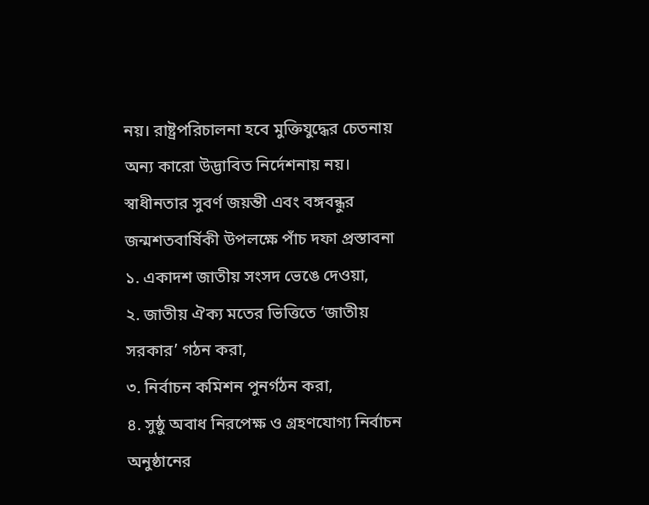নয়। রাষ্ট্রপরিচালনা হবে মুক্তিযুদ্ধের চেতনায় অন্য কারো উদ্ভাবিত নির্দেশনায় নয়।
স্বাধীনতার সুবর্ণ জয়ন্তী এবং বঙ্গবন্ধুর জন্মশতবার্ষিকী উপলক্ষে পাঁচ দফা প্রস্তাবনা
১. একাদশ জাতীয় সংসদ ভেঙে দেওয়া,
২. জাতীয় ঐক্য মতের ভিত্তিতে ‘জাতীয় সরকার’ গঠন করা,
৩. নির্বাচন কমিশন পুনর্গঠন করা,
৪. সুষ্ঠু অবাধ নিরপেক্ষ ও গ্রহণযোগ্য নির্বাচন অনুষ্ঠানের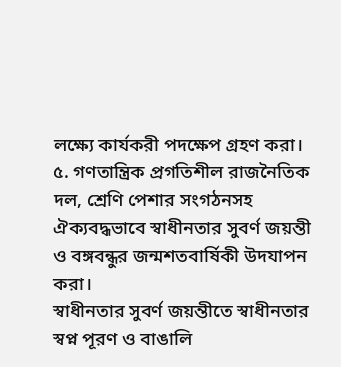লক্ষ্যে কার্যকরী পদক্ষেপ গ্রহণ করা।
৫. গণতান্ত্রিক প্রগতিশীল রাজনৈতিক দল, শ্রেণি পেশার সংগঠনসহ ঐক্যবদ্ধভাবে স্বাধীনতার সুবর্ণ জয়ন্তী ও বঙ্গবন্ধুর জন্মশতবার্ষিকী উদযাপন করা।
স্বাধীনতার সুবর্ণ জয়ন্তীতে স্বাধীনতার স্বপ্ন পূরণ ও বাঙালি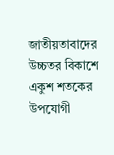জাতীয়তাবাদের উচ্চতর বিকাশে একুশ শতকের উপযোগী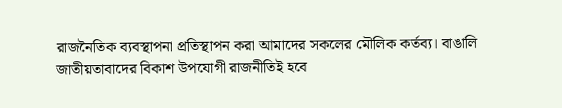রাজনৈতিক ব্যবস্থাপনা প্রতিস্থাপন করা আমাদের সকলের মৌলিক কর্তব্য। বাঙালি জাতীয়তাবাদের বিকাশ উপযোগী রাজনীতিই হবে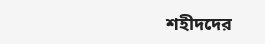শহীদদের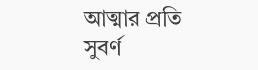আত্মার প্রতি সুবর্ণ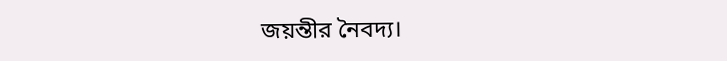জয়ন্তীর নৈবদ্য।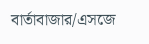বার্তাবাজার/এসজে